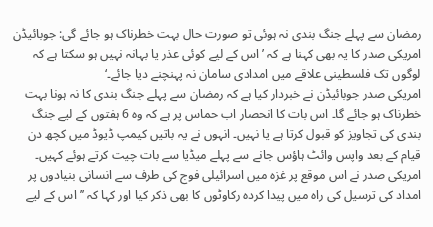رمضان سے پہلے جنگ بندی نہ ہوئی تو صورت حال بہت خطرناک ہو جائے گی: جوبائیڈن
امریکی صدر کا یہ بھی کہنا ہے کہ ’اس کے لیے کوئی عذر یا بہانہ نہیں ہو سکتا ہے کہ لوگوں تک فلسطینی علاقے میں امدادی سامان نہ پہنچنے دیا جائے۔‘
امریکی صدر جوبائیڈن نے خبردار کیا ہے کہ رمضان سے پہلے جنگ بندی کا نہ ہونا بہت خطرناک ہو جائے گا۔ اس بات کا انحصار اب حماس پر ہے کہ وہ 6 ہفتوں کے لیے جنگ بندی کی تجاویز کو قبول کرتا ہے یا نہیں۔ انہوں نے یہ باتیں کیمپ ڈیوڈ میں کچھ دن قیام کے بعد واپس وائٹ ہاؤس جانے سے پہلے میڈیا سے بات چیت کرتے ہوئے کہیں۔
امریکی صدر نے اس موقع پر غزہ میں اسرائیلی فوج کی طرف سے انسانی بنیادوں پر امداد کی ترسیل کی راہ میں پیدا کردہ رکاوٹوں کا بھی ذکر کیا اور کہا کہ ’’اس کے لیے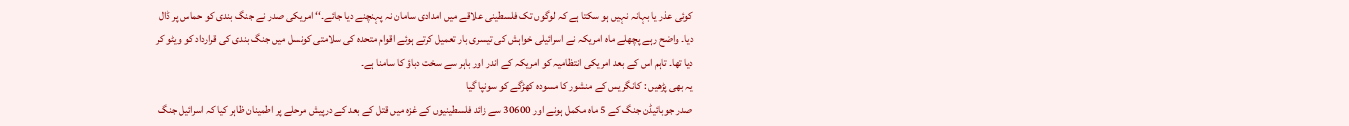کوئی عذر یا بہانہ نہیں ہو سکتا ہے کہ لوگوں تک فلسطینی علاقے میں امدادی سامان نہ پہنچنے دیا جائے۔‘‘ امریکی صدر نے جنگ بندی کو حماس پر ڈال دیا۔ واضح رہے پچھلے ماہ امریکہ نے اسرائیلی خواہش کی تیسری بار تعمیل کرتے ہوئے اقوام متحدہ کی سلامتی کونسل میں جنگ بندی کی قرارداد کو ویٹو کر دیا تھا۔ تاہم اس کے بعد امریکی انتظامیہ کو امریکہ کے اندر اور باہر سے سخت دباؤ کا سامنا ہے۔
یہ بھی پڑھیں : کانگریس کے منشور کا مسودہ کھڑگے کو سونپا گیا
صدر جوبائیڈن جنگ کے 5 ماہ مکمل ہونے اور 30600 سے زائد فلسطینیوں کے غزہ میں قتل کے بعد کے درپیش مرحلے پر اطمینان ظاہر کیا کہ اسرائیل جنگ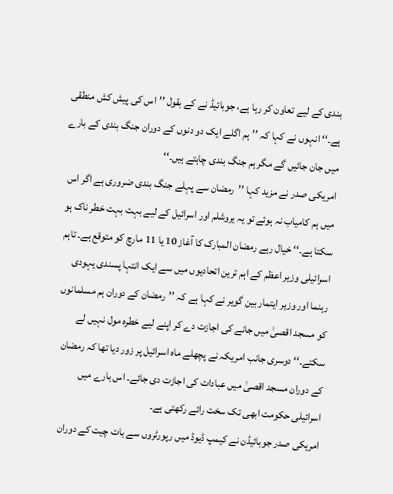بندی کے لیے تعاون کر رہا ہے، جوبائیڈ نے کے بقول ’’اس کی پیش کش منطقی ہے۔‘‘ انہوں نے کہا کہ ’’ہم اگلے ایک دو دنوں کے دوران جنگ بندی کے بارے میں جان جائیں گے مگر ہم جنگ بندی چاہتے ہیں۔‘‘
امریکی صدر نے مزید کہا ’’رمضان سے پہلے جنگ بندی ضروری ہے اگر اس میں ہم کامیاب نہ ہوئے تو یہ یروشلم اور اسرائیل کے لیے بہت بہت خطر ناک ہو سکتا ہے۔‘‘ خیال رہے رمضان المبارک کا آغاز 10 یا 11 مارچ کو متوقع ہے۔ تاہم اسرائیلی وزیر اعظم کے اہم ترین اتحادیوں میں سے ایک انتہا پسندی یہودی رہنما اور وزیر ایتمار بین گویر نے کہا ہے کہ ’’رمضان کے دوران ہم مسلمانوں کو مسجد اقصیٰ میں جانے کی اجازت دے کر اپنے لیے خطرہ مول نہیں لے سکتے۔‘‘ دوسری جانب امریکہ نے پچھلے ماہ اسرائیل پر زور دیا تھا کہ رمضان کے دوران مسجد اقصیٰ میں عبادات کی اجازت دی جائے۔ اس بارے میں اسرائیلی حکومت ابھی تک سخت رائے رکھتی ہے۔
امریکی صدر جوبائیڈن نے کیمپ ڈیوڈ میں رپورٹروں سے بات چیت کے دوران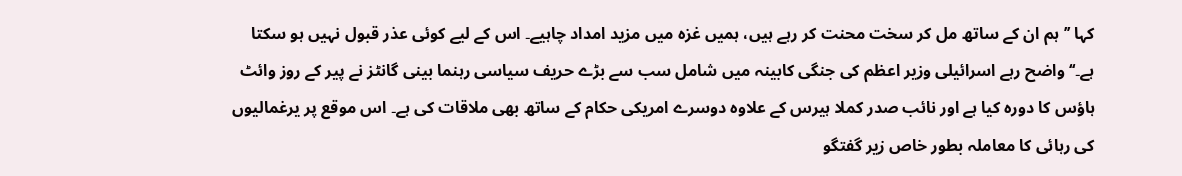کہا ’’ ہم ان کے ساتھ مل کر سخت محنت کر رہے ہیں، ہمیں غزہ میں مزید امداد چاہیے۔ اس کے لیے کوئی عذر قبول نہیں ہو سکتا ہے۔‘‘ واضح رہے اسرائیلی وزیر اعظم کی جنگی کابینہ میں شامل سب سے بڑے حریف سیاسی رہنما بینی گانٹز نے پیر کے روز وائٹ ہاؤس کا دورہ کیا ہے اور نائب صدر کملا ہیرس کے علاوہ دوسرے امریکی حکام کے ساتھ بھی ملاقات کی ہے۔ اس موقع پر یرغمالیوں کی رہائی کا معاملہ بطور خاص زیر گفتگو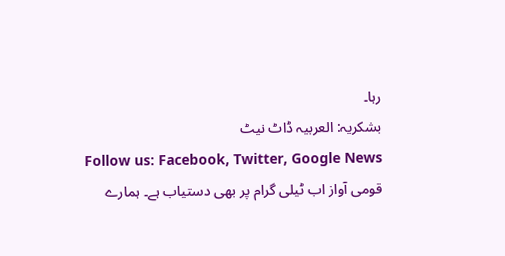رہا۔
بشکریہ: العربیہ ڈاٹ نیٹ
Follow us: Facebook, Twitter, Google News
قومی آواز اب ٹیلی گرام پر بھی دستیاب ہے۔ ہمارے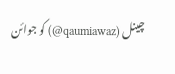چینل (qaumiawaz@) کو جوائن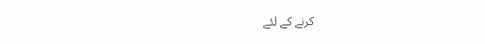کرنے کے لئے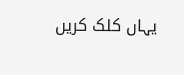یہاں کلک کریں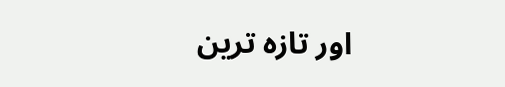اور تازہ ترین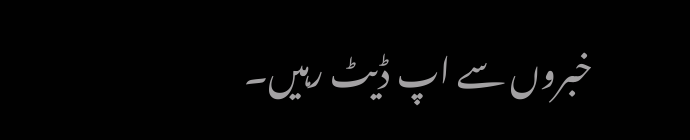خبروں سے اپ ڈیٹ رہیں۔